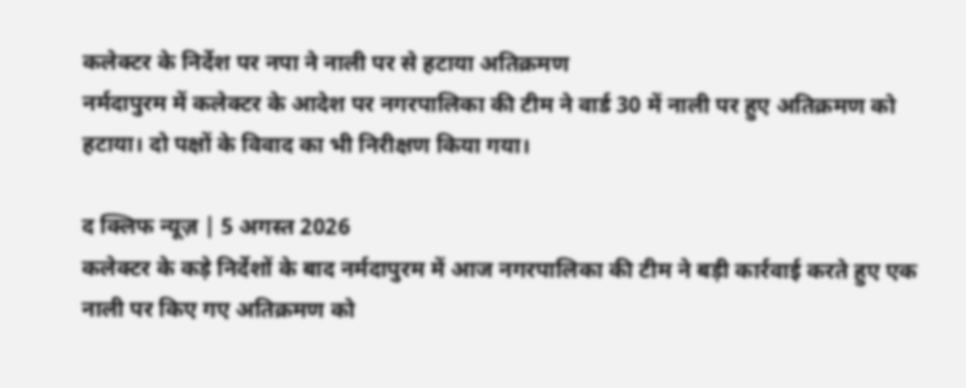कलेक्टर के निर्देश पर नपा ने नाली पर से हटाया अतिक्रमण
नर्मदापुरम में कलेक्टर के आदेश पर नगरपालिका की टीम ने वार्ड 30 में नाली पर हुए अतिक्रमण को हटाया। दो पक्षों के विवाद का भी निरीक्षण किया गया।

द क्लिफ न्यूज़ | 5 अगस्त 2026
कलेक्टर के कड़े निर्देशों के बाद नर्मदापुरम में आज नगरपालिका की टीम ने बड़ी कार्रवाई करते हुए एक नाली पर किए गए अतिक्रमण को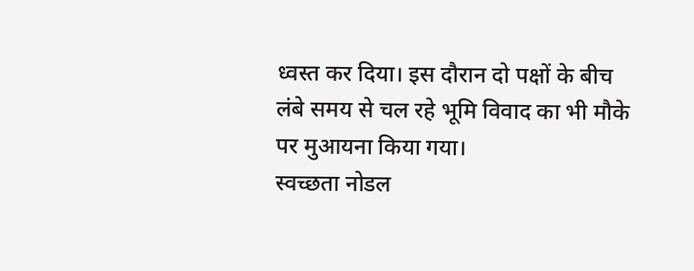ध्वस्त कर दिया। इस दौरान दो पक्षों के बीच लंबे समय से चल रहे भूमि विवाद का भी मौके पर मुआयना किया गया।
स्वच्छता नोडल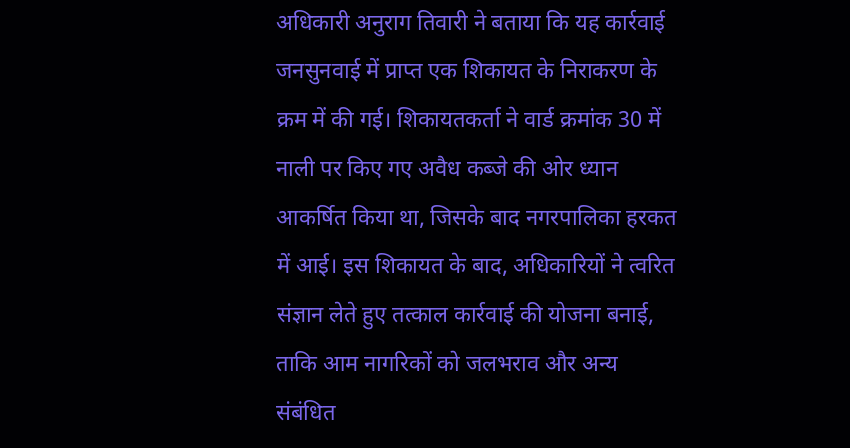अधिकारी अनुराग तिवारी ने बताया कि यह कार्रवाई जनसुनवाई में प्राप्त एक शिकायत के निराकरण के क्रम में की गई। शिकायतकर्ता ने वार्ड क्रमांक 30 में नाली पर किए गए अवैध कब्जे की ओर ध्यान आकर्षित किया था, जिसके बाद नगरपालिका हरकत में आई। इस शिकायत के बाद, अधिकारियों ने त्वरित संज्ञान लेते हुए तत्काल कार्रवाई की योजना बनाई, ताकि आम नागरिकों को जलभराव और अन्य संबंधित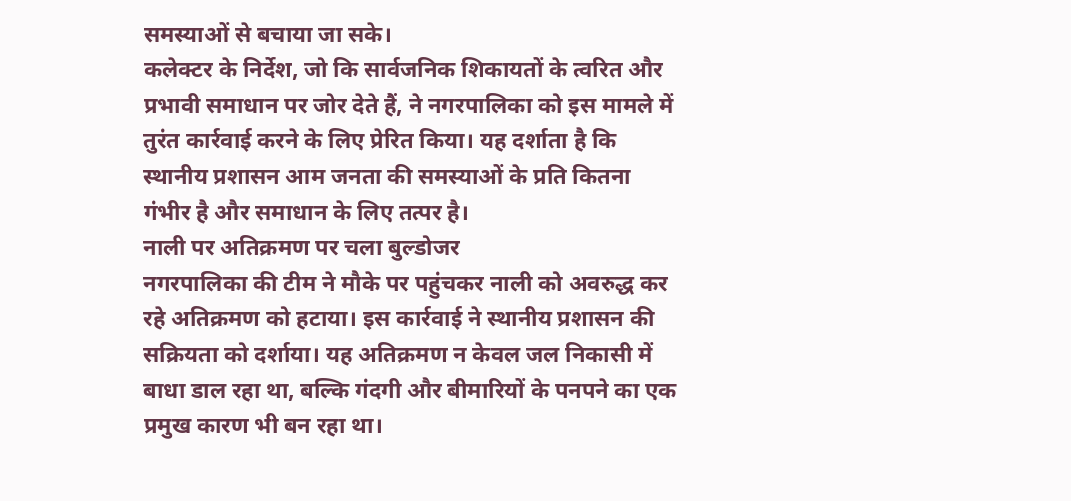समस्याओं से बचाया जा सके।
कलेक्टर के निर्देश, जो कि सार्वजनिक शिकायतों के त्वरित और प्रभावी समाधान पर जोर देते हैं, ने नगरपालिका को इस मामले में तुरंत कार्रवाई करने के लिए प्रेरित किया। यह दर्शाता है कि स्थानीय प्रशासन आम जनता की समस्याओं के प्रति कितना गंभीर है और समाधान के लिए तत्पर है।
नाली पर अतिक्रमण पर चला बुल्डोजर
नगरपालिका की टीम ने मौके पर पहुंचकर नाली को अवरुद्ध कर रहे अतिक्रमण को हटाया। इस कार्रवाई ने स्थानीय प्रशासन की सक्रियता को दर्शाया। यह अतिक्रमण न केवल जल निकासी में बाधा डाल रहा था, बल्कि गंदगी और बीमारियों के पनपने का एक प्रमुख कारण भी बन रहा था।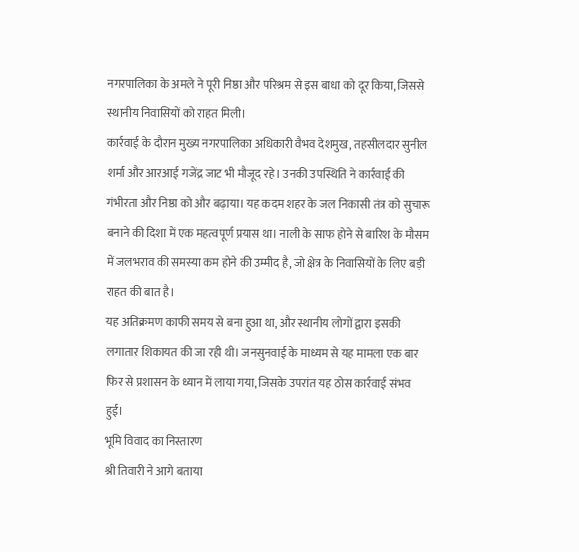नगरपालिका के अमले ने पूरी निष्ठा और परिश्रम से इस बाधा को दूर किया, जिससे स्थानीय निवासियों को राहत मिली।
कार्रवाई के दौरान मुख्य नगरपालिका अधिकारी वैभव देशमुख, तहसीलदार सुनील शर्मा और आरआई गजेंद्र जाट भी मौजूद रहे। उनकी उपस्थिति ने कार्रवाई की गंभीरता और निष्ठा को और बढ़ाया। यह कदम शहर के जल निकासी तंत्र को सुचारू बनाने की दिशा में एक महत्वपूर्ण प्रयास था। नाली के साफ होने से बारिश के मौसम में जलभराव की समस्या कम होने की उम्मीद है, जो क्षेत्र के निवासियों के लिए बड़ी राहत की बात है।
यह अतिक्रमण काफी समय से बना हुआ था, और स्थानीय लोगों द्वारा इसकी लगातार शिकायत की जा रही थी। जनसुनवाई के माध्यम से यह मामला एक बार फिर से प्रशासन के ध्यान में लाया गया, जिसके उपरांत यह ठोस कार्रवाई संभव हुई।
भूमि विवाद का निस्तारण
श्री तिवारी ने आगे बताया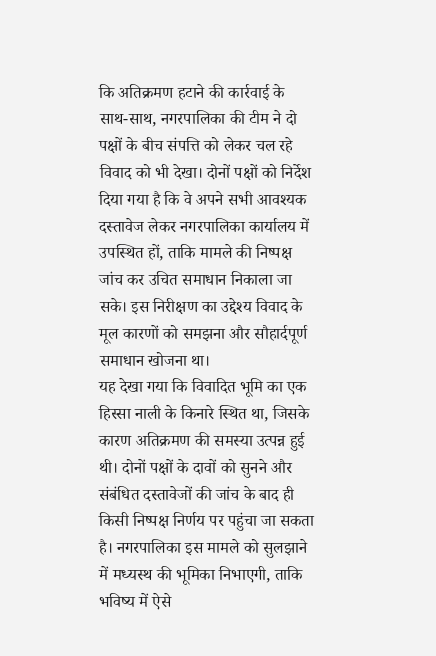कि अतिक्रमण हटाने की कार्रवाई के साथ-साथ, नगरपालिका की टीम ने दो पक्षों के बीच संपत्ति को लेकर चल रहे विवाद को भी देखा। दोनों पक्षों को निर्देश दिया गया है कि वे अपने सभी आवश्यक दस्तावेज लेकर नगरपालिका कार्यालय में उपस्थित हों, ताकि मामले की निष्पक्ष जांच कर उचित समाधान निकाला जा सके। इस निरीक्षण का उद्देश्य विवाद के मूल कारणों को समझना और सौहार्दपूर्ण समाधान खोजना था।
यह देखा गया कि विवादित भूमि का एक हिस्सा नाली के किनारे स्थित था, जिसके कारण अतिक्रमण की समस्या उत्पन्न हुई थी। दोनों पक्षों के दावों को सुनने और संबंधित दस्तावेजों की जांच के बाद ही किसी निष्पक्ष निर्णय पर पहुंचा जा सकता है। नगरपालिका इस मामले को सुलझाने में मध्यस्थ की भूमिका निभाएगी, ताकि भविष्य में ऐसे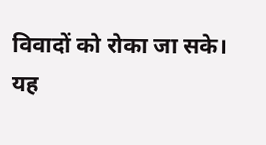विवादों को रोका जा सके।
यह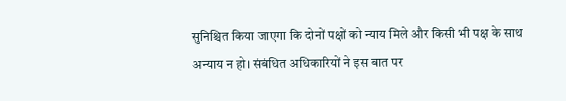सुनिश्चित किया जाएगा कि दोनों पक्षों को न्याय मिले और किसी भी पक्ष के साथ अन्याय न हो। संबंधित अधिकारियों ने इस बात पर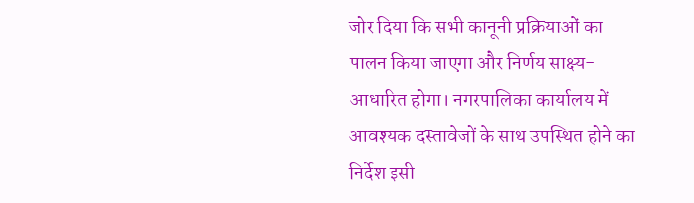जोर दिया कि सभी कानूनी प्रक्रियाओं का पालन किया जाएगा और निर्णय साक्ष्य-आधारित होगा। नगरपालिका कार्यालय में आवश्यक दस्तावेजों के साथ उपस्थित होने का निर्देश इसी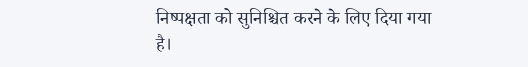निष्पक्षता को सुनिश्चित करने के लिए दिया गया है।